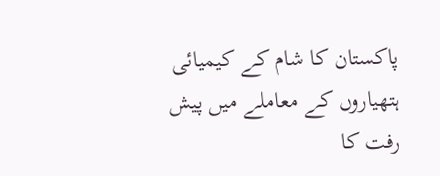پاکستان کا شام کے کیمیائی ہتھیاروں کے معاملے میں پیش رفت کا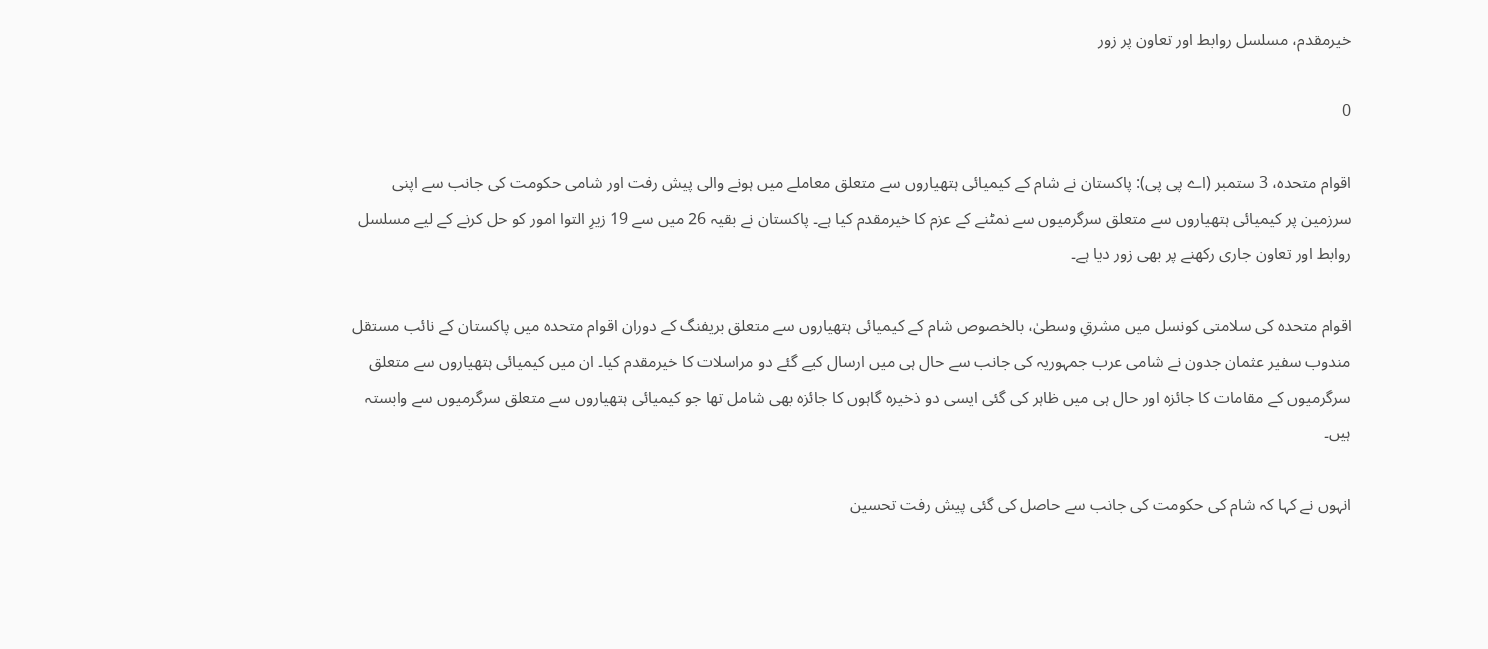خیرمقدم، مسلسل روابط اور تعاون پر زور

0

اقوام متحدہ، 3 ستمبر (اے پی پی): پاکستان نے شام کے کیمیائی ہتھیاروں سے متعلق معاملے میں ہونے والی پیش رفت اور شامی حکومت کی جانب سے اپنی سرزمین پر کیمیائی ہتھیاروں سے متعلق سرگرمیوں سے نمٹنے کے عزم کا خیرمقدم کیا ہے۔ پاکستان نے بقیہ 26 میں سے 19 زیرِ التوا امور کو حل کرنے کے لیے مسلسل روابط اور تعاون جاری رکھنے پر بھی زور دیا ہے۔

اقوام متحدہ کی سلامتی کونسل میں مشرقِ وسطیٰ، بالخصوص شام کے کیمیائی ہتھیاروں سے متعلق بریفنگ کے دوران اقوام متحدہ میں پاکستان کے نائب مستقل مندوب سفیر عثمان جدون نے شامی عرب جمہوریہ کی جانب سے حال ہی میں ارسال کیے گئے دو مراسلات کا خیرمقدم کیا۔ ان میں کیمیائی ہتھیاروں سے متعلق سرگرمیوں کے مقامات کا جائزہ اور حال ہی میں ظاہر کی گئی ایسی دو ذخیرہ گاہوں کا جائزہ بھی شامل تھا جو کیمیائی ہتھیاروں سے متعلق سرگرمیوں سے وابستہ ہیں۔

انہوں نے کہا کہ شام کی حکومت کی جانب سے حاصل کی گئی پیش رفت تحسین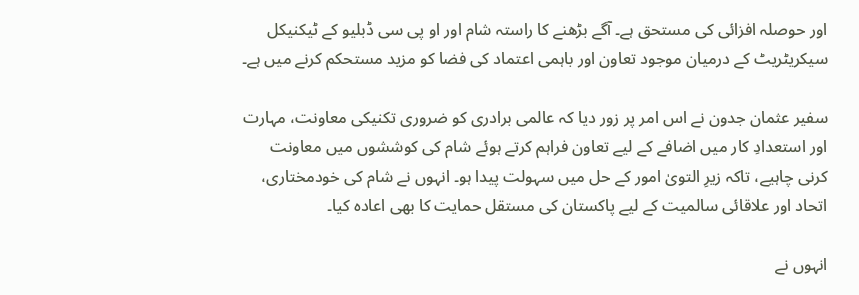اور حوصلہ افزائی کی مستحق ہے۔ آگے بڑھنے کا راستہ شام اور او پی سی ڈبلیو کے ٹیکنیکل سیکریٹریٹ کے درمیان موجود تعاون اور باہمی اعتماد کی فضا کو مزید مستحکم کرنے میں ہے۔

سفیر عثمان جدون نے اس امر پر زور دیا کہ عالمی برادری کو ضروری تکنیکی معاونت، مہارت اور استعدادِ کار میں اضافے کے لیے تعاون فراہم کرتے ہوئے شام کی کوششوں میں معاونت کرنی چاہیے، تاکہ زیرِ التویٰ امور کے حل میں سہولت پیدا ہو۔ انہوں نے شام کی خودمختاری، اتحاد اور علاقائی سالمیت کے لیے پاکستان کی مستقل حمایت کا بھی اعادہ کیا۔

انہوں نے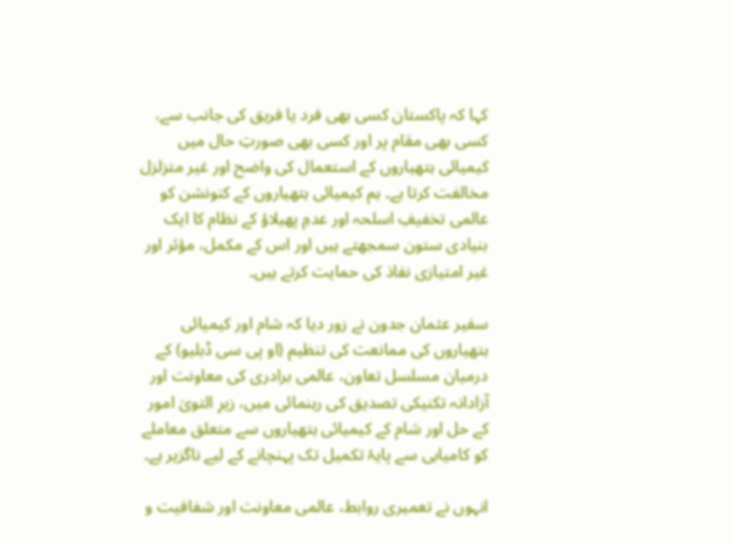کہا کہ پاکستان کسی بھی فرد یا فریق کی جانب سے، کسی بھی مقام پر اور کسی بھی صورتِ حال میں کیمیائی ہتھیاروں کے استعمال کی واضح اور غیر متزلزل مخالفت کرتا ہے۔ ہم کیمیائی ہتھیاروں کے کنونشن کو عالمی تخفیفِ اسلحہ اور عدمِ پھیلاؤ کے نظام کا ایک بنیادی ستون سمجھتے ہیں اور اس کے مکمل، مؤثر اور غیر امتیازی نفاذ کی حمایت کرتے ہیں۔

سفیر عثمان جدون نے زور دیا کہ شام اور کیمیائی ہتھیاروں کی ممانعت کی تنظیم (او پی سی ڈبلیو) کے درمیان مسلسل تعاون، عالمی برادری کی معاونت اور آزادانہ تکنیکی تصدیق کی رہنمائی میں، زیرِ التویٰ امور کے حل اور شام کے کیمیائی ہتھیاروں سے متعلق معاملے کو کامیابی سے پایۂ تکمیل تک پہنچانے کے لیے ناگزیر ہے۔

انہوں نے تعمیری روابط، عالمی معاونت اور شفافیت و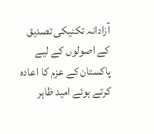آزادانہ تکنیکی تصدیق کے اصولوں کے لیے پاکستان کے عزم کا اعادہ کرتے ہوئے امید ظاہر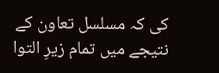کی کہ مسلسل تعاون کے نتیجے میں تمام زیرِ التوا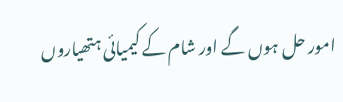امور حل ہوں گے اور شام کے کیمیائی ہتھیاروں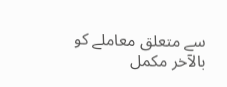سے متعلق معاملے کو بالآخر مکمل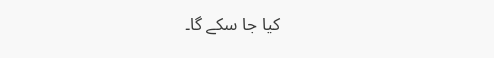کیا جا سکے گا۔